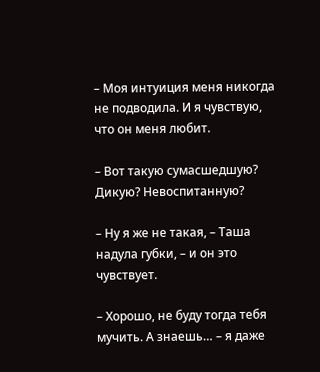– Моя интуиция меня никогда не подводила. И я чувствую, что он меня любит.

– Вот такую сумасшедшую? Дикую? Невоспитанную?

– Ну я же не такая, – Таша надула губки, – и он это чувствует.

– Хорошо, не буду тогда тебя мучить. А знаешь… – я даже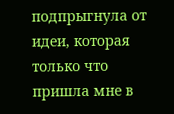подпрыгнула от идеи, которая только что пришла мне в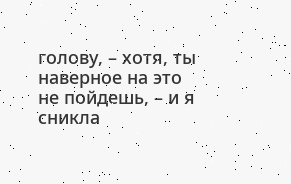голову, – хотя, ты наверное на это не пойдешь, – и я сникла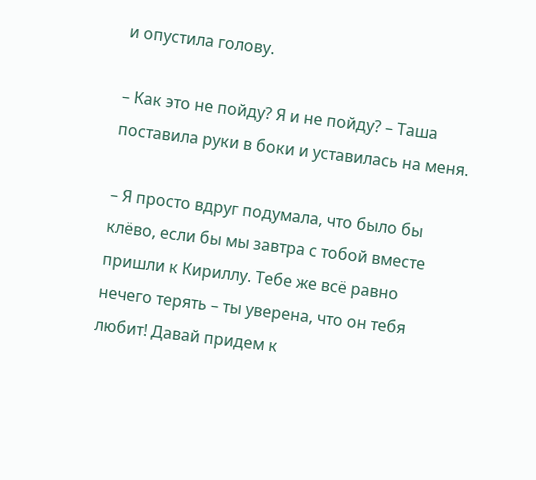и опустила голову.

– Как это не пойду? Я и не пойду? – Таша поставила руки в боки и уставилась на меня.

– Я просто вдруг подумала, что было бы клёво, если бы мы завтра с тобой вместе пришли к Кириллу. Тебе же всё равно нечего терять – ты уверена, что он тебя любит! Давай придем к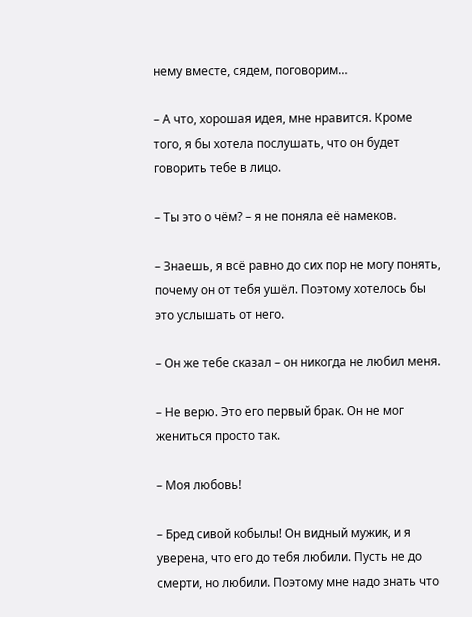нему вместе, сядем, поговорим…

– А что, хорошая идея, мне нравится. Кроме того, я бы хотела послушать, что он будет говорить тебе в лицо.

– Ты это о чём? – я не поняла её намеков.

– Знаешь, я всё равно до сих пор не могу понять, почему он от тебя ушёл. Поэтому хотелось бы это услышать от него.

– Он же тебе сказал – он никогда не любил меня.

– Не верю. Это его первый брак. Он не мог жениться просто так.

– Моя любовь!

– Бред сивой кобылы! Он видный мужик, и я уверена, что его до тебя любили. Пусть не до смерти, но любили. Поэтому мне надо знать что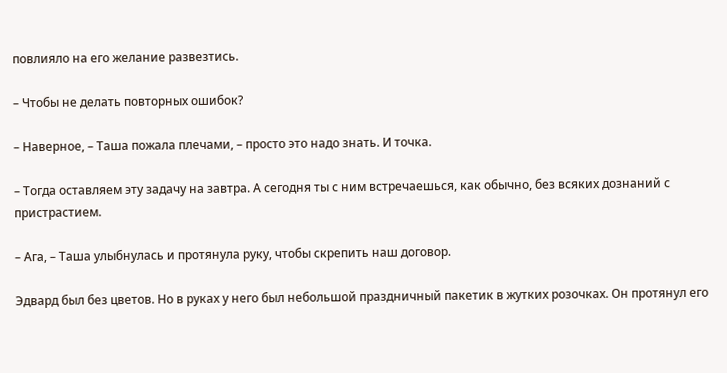повлияло на его желание развезтись.

– Чтобы не делать повторных ошибок?

– Наверное, – Таша пожала плечами, – просто это надо знать. И точка.

– Тогда оставляем эту задачу на завтра. А сегодня ты с ним встречаешься, как обычно, без всяких дознаний с пристрастием.

– Ага, – Таша улыбнулась и протянула руку, чтобы скрепить наш договор.

Эдвард был без цветов. Но в руках у него был небольшой праздничный пакетик в жутких розочках. Он протянул его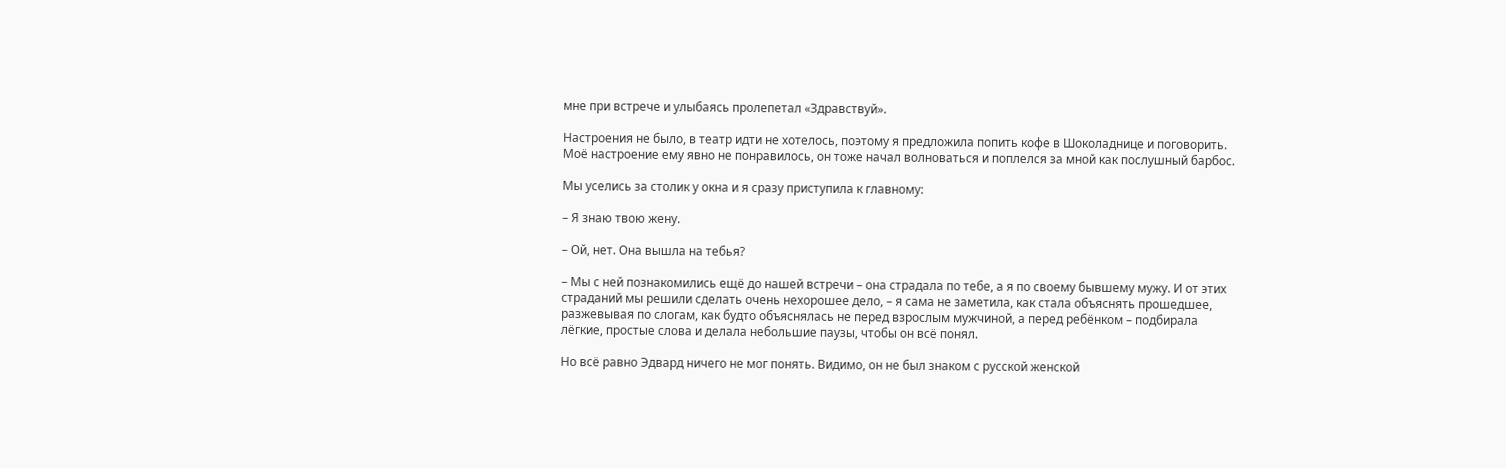мне при встрече и улыбаясь пролепетал «Здравствуй».

Настроения не было, в театр идти не хотелось, поэтому я предложила попить кофе в Шоколаднице и поговорить. Моё настроение ему явно не понравилось, он тоже начал волноваться и поплелся за мной как послушный барбос.

Мы уселись за столик у окна и я сразу приступила к главному:

– Я знаю твою жену.

– Ой, нет. Она вышла на тебья?

– Мы с ней познакомились ещё до нашей встречи – она страдала по тебе, а я по своему бывшему мужу. И от этих страданий мы решили сделать очень нехорошее дело, – я сама не заметила, как стала объяснять прошедшее, разжевывая по слогам, как будто объяснялась не перед взрослым мужчиной, а перед ребёнком – подбирала лёгкие, простые слова и делала небольшие паузы, чтобы он всё понял.

Но всё равно Эдвард ничего не мог понять. Видимо, он не был знаком с русской женской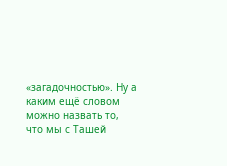«загадочностью». Ну а каким ещё словом можно назвать то, что мы с Ташей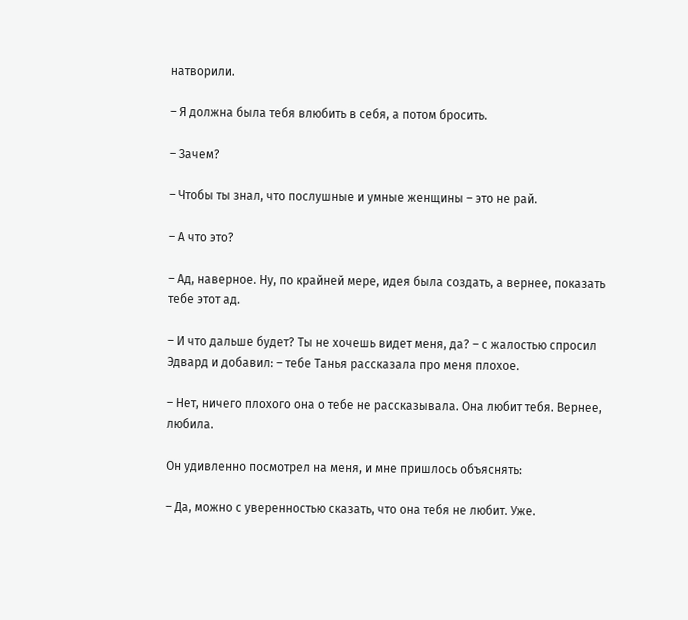натворили.

– Я должна была тебя влюбить в себя, а потом бросить.

– Зачем?

– Чтобы ты знал, что послушные и умные женщины – это не рай.

– А что это?

– Ад, наверное. Ну, по крайней мере, идея была создать, а вернее, показать тебе этот ад.

– И что дальше будет? Ты не хочешь видет меня, да? – с жалостью спросил Эдвард и добавил: – тебе Танья рассказала про меня плохое.

– Нет, ничего плохого она о тебе не рассказывала. Она любит тебя. Вернее, любила.

Он удивленно посмотрел на меня, и мне пришлось объяснять:

– Да, можно с уверенностью сказать, что она тебя не любит. Уже.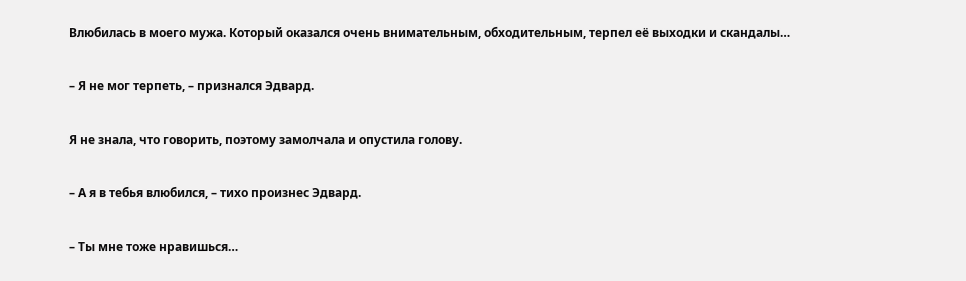Влюбилась в моего мужа. Который оказался очень внимательным, обходительным, терпел её выходки и скандалы…

– Я не мог терпеть, – признался Эдвард.

Я не знала, что говорить, поэтому замолчала и опустила голову.

– А я в тебья влюбился, – тихо произнес Эдвард.

– Ты мне тоже нравишься…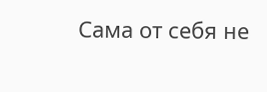Сама от себя не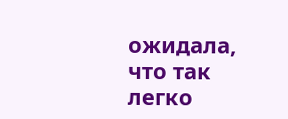ожидала, что так легко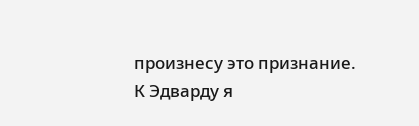произнесу это признание. К Эдварду я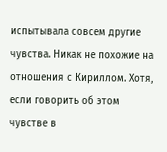испытывала совсем другие чувства. Никак не похожие на отношения с Кириллом. Хотя, если говорить об этом чувстве в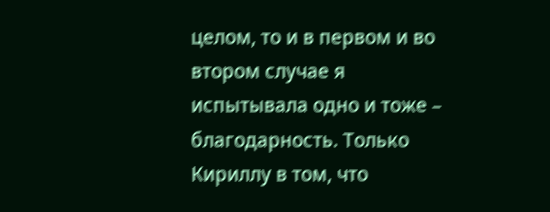целом, то и в первом и во втором случае я испытывала одно и тоже – благодарность. Только Кириллу в том, что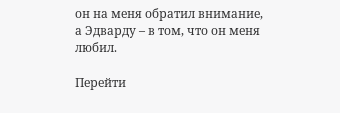он на меня обратил внимание, а Эдварду – в том, что он меня любил.

Перейти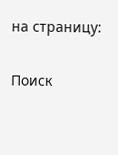на страницу:

Поиск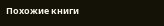Похожие книги